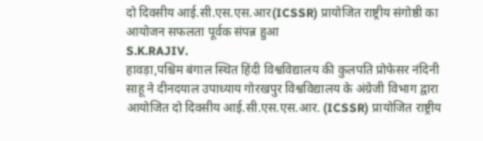दो दिवसीय आई.सी.एस.एस.आर(ICSSR) प्रायोजित राष्ट्रीय संगोष्ठी का आयोजन सफलता पूर्वक संपन्न हुआ
S.K.RAJIV.
हावड़ा,पश्चिम बंगाल स्थित हिंदी विश्वविद्यालय की कुलपति प्रोफेसर नंदिनी साहू ने दीनदयाल उपाध्याय गोरखपुर विश्वविद्यालय के अंग्रेजी विभाग द्वारा आयोजित दो दिवसीय आई.सी.एस.एस.आर. (ICSSR) प्रायोजित राष्ट्रीय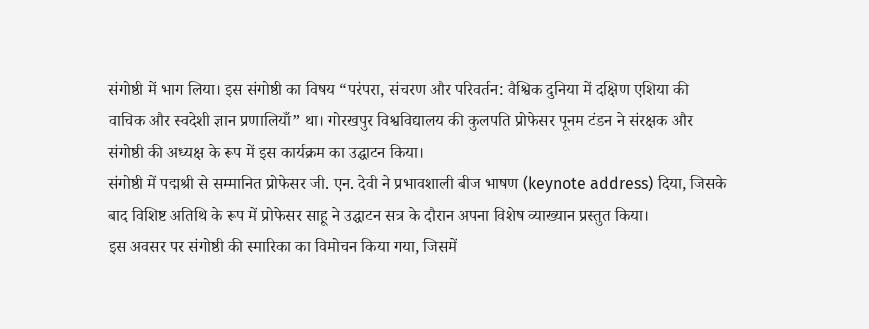संगोष्ठी में भाग लिया। इस संगोष्ठी का विषय “परंपरा, संचरण और परिवर्तन: वैश्विक दुनिया में दक्षिण एशिया की वाचिक और स्वदेशी ज्ञान प्रणालियाँ” था। गोरखपुर विश्वविद्यालय की कुलपति प्रोफेसर पूनम टंडन ने संरक्षक और संगोष्ठी की अध्यक्ष के रूप में इस कार्यक्रम का उद्घाटन किया।
संगोष्ठी में पद्मश्री से सम्मानित प्रोफेसर जी. एन. देवी ने प्रभावशाली बीज भाषण (keynote address) दिया, जिसके बाद विशिष्ट अतिथि के रूप में प्रोफेसर साहू ने उद्घाटन सत्र के दौरान अपना विशेष व्याख्यान प्रस्तुत किया।
इस अवसर पर संगोष्ठी की स्मारिका का विमोचन किया गया, जिसमें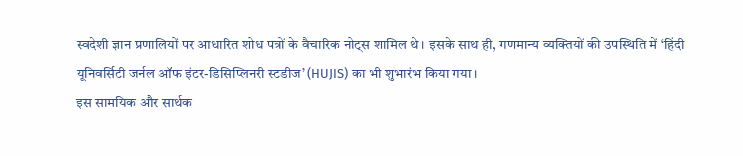स्वदेशी ज्ञान प्रणालियों पर आधारित शोध पत्रों के वैचारिक नोट्स शामिल थे। इसके साथ ही, गणमान्य व्यक्तियों की उपस्थिति में ‘हिंदी यूनिवर्सिटी जर्नल ऑफ इंटर-डिसिप्लिनरी स्टडीज’ (HUJIS) का भी शुभारंभ किया गया।
इस सामयिक और सार्थक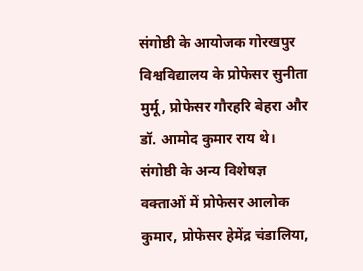संगोष्ठी के आयोजक गोरखपुर विश्वविद्यालय के प्रोफेसर सुनीता मुर्मू, प्रोफेसर गौरहरि बेहरा और डॉ. आमोद कुमार राय थे।
संगोष्ठी के अन्य विशेषज्ञ वक्ताओं में प्रोफेसर आलोक कुमार, प्रोफेसर हेमेंद्र चंडालिया,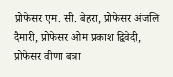प्रोफेसर एम. सी. बेहरा, प्रोफेसर अंजलि दैमारी, प्रोफेसर ओम प्रकाश द्विवेदी, प्रोफेसर वीणा बत्रा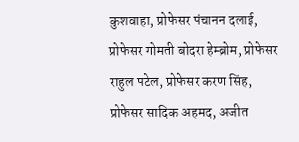कुशवाहा, प्रोफेसर पंचानन दलाई, प्रोफेसर गोमती बोदरा हेम्ब्रोम, प्रोफेसर राहुल पटेल, प्रोफेसर करण सिंह, प्रोफेसर सादिक अहमद, अजीत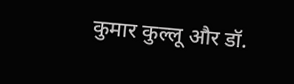कुमार कुल्लू और डॉ.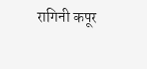रागिनी कपूर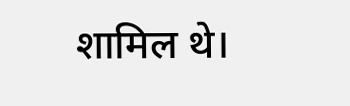शामिल थे।